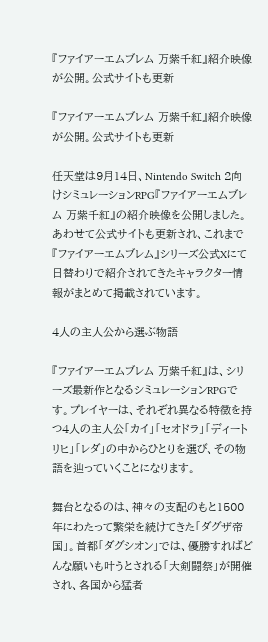『ファイアーエムブレム 万紫千紅』紹介映像が公開。公式サイトも更新

『ファイアーエムブレム 万紫千紅』紹介映像が公開。公式サイトも更新

任天堂は9月14日、Nintendo Switch 2向けシミュレーションRPG『ファイアーエムブレム 万紫千紅』の紹介映像を公開しました。あわせて公式サイトも更新され、これまで『ファイアーエムブレム』シリーズ公式Xにて日替わりで紹介されてきたキャラクター情報がまとめて掲載されています。

4人の主人公から選ぶ物語

『ファイアーエムブレム 万紫千紅』は、シリーズ最新作となるシミュレーションRPGです。プレイヤーは、それぞれ異なる特徴を持つ4人の主人公「カイ」「セオドラ」「ディートリヒ」「レダ」の中からひとりを選び、その物語を辿っていくことになります。

舞台となるのは、神々の支配のもと1500年にわたって繁栄を続けてきた「ダグザ帝国」。首都「ダグシオン」では、優勝すればどんな願いも叶うとされる「大剣闘祭」が開催され、各国から猛者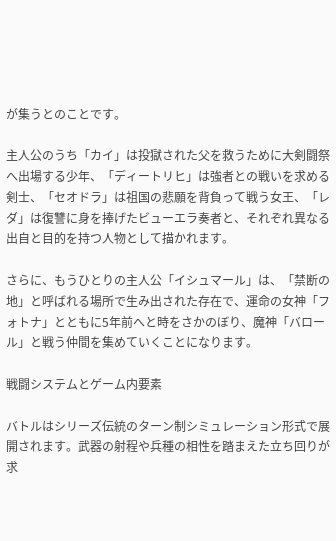が集うとのことです。

主人公のうち「カイ」は投獄された父を救うために大剣闘祭へ出場する少年、「ディートリヒ」は強者との戦いを求める剣士、「セオドラ」は祖国の悲願を背負って戦う女王、「レダ」は復讐に身を捧げたビューエラ奏者と、それぞれ異なる出自と目的を持つ人物として描かれます。

さらに、もうひとりの主人公「イシュマール」は、「禁断の地」と呼ばれる場所で生み出された存在で、運命の女神「フォトナ」とともに5年前へと時をさかのぼり、魔神「バロール」と戦う仲間を集めていくことになります。

戦闘システムとゲーム内要素

バトルはシリーズ伝統のターン制シミュレーション形式で展開されます。武器の射程や兵種の相性を踏まえた立ち回りが求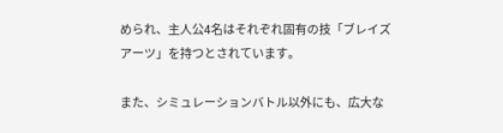められ、主人公4名はそれぞれ固有の技「ブレイズアーツ」を持つとされています。

また、シミュレーションバトル以外にも、広大な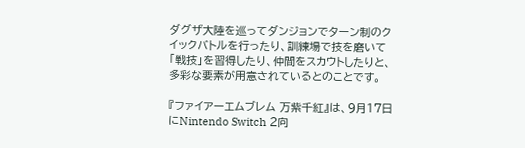ダグザ大陸を巡ってダンジョンでターン制のクイックバトルを行ったり、訓練場で技を磨いて「戦技」を習得したり、仲間をスカウトしたりと、多彩な要素が用意されているとのことです。

『ファイアーエムブレム 万紫千紅』は、9月17日にNintendo Switch 2向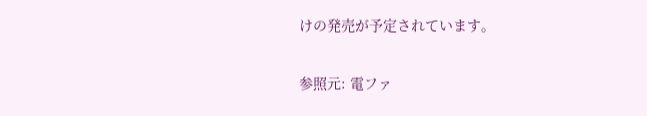けの発売が予定されています。

参照元: 電ファ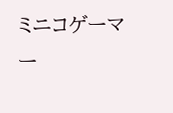ミニコゲーマー